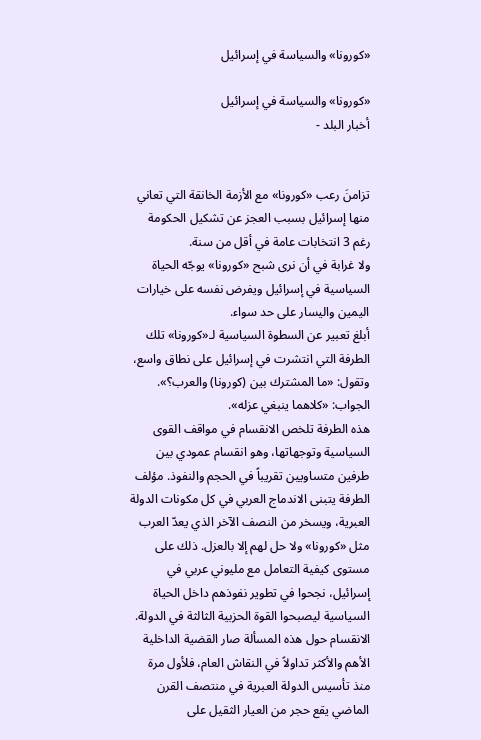«كورونا» والسياسة في إسرائيل

«كورونا» والسياسة في إسرائيل
أخبار البلد -


تزامنَ رعب «كورونا» مع الأزمة الخانقة التي تعاني منها إسرائيل بسبب العجز عن تشكيل الحكومة رغم 3 انتخابات عامة في أقل من سنة.
ولا غرابة في أن نرى شبح «كورونا» يوجّه الحياة السياسية في إسرائيل ويفرض نفسه على خيارات اليمين واليسار على حد سواء.
أبلغ تعبير عن السطوة السياسية لـ«كورونا» تلك الطرفة التي انتشرت في إسرائيل على نطاق واسع، وتقول: «ما المشترك بين (كورونا) والعرب؟». الجواب: «كلاهما ينبغي عزله».
هذه الطرفة تلخص الانقسام في مواقف القوى السياسية وتوجهاتها، وهو انقسام عمودي بين طرفين متساويين تقريباً في الحجم والنفوذ. مؤلف الطرفة يتبنى الاندماج العربي في كل مكونات الدولة العبرية، ويسخر من النصف الآخر الذي يعدّ العرب مثل «كورونا» ولا حل لهم إلا بالعزل. ذلك على مستوى كيفية التعامل مع مليوني عربي في إسرائيل، نجحوا في تطوير نفوذهم داخل الحياة السياسية ليصبحوا القوة الحزبية الثالثة في الدولة.
الانقسام حول هذه المسألة صار القضية الداخلية الأهم والأكثر تداولاً في النقاش العام، فلأول مرة منذ تأسيس الدولة العبرية في منتصف القرن الماضي يقع حجر من العيار الثقيل على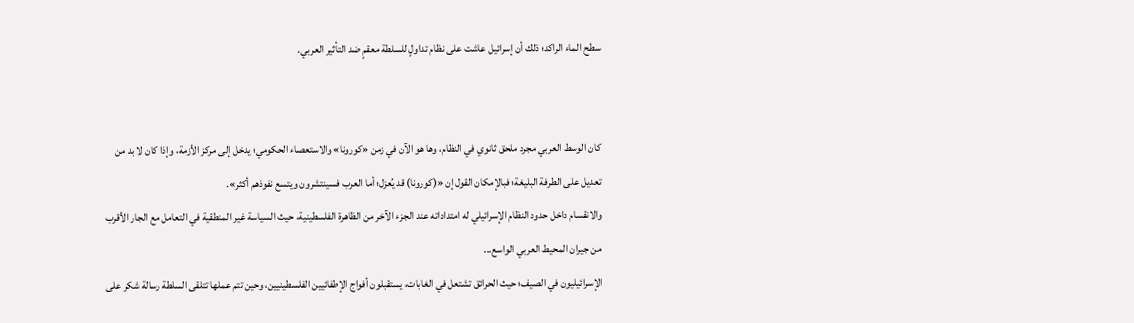سطح الماء الراكد؛ ذلك أن إسرائيل عاشت على نظام تداولٍ للسلطة معقمٍ ضد التأثير العربي.


كان الوسط العربي مجرد ملحق ثانوي في النظام، وها هو الآن في زمن «كورونا» والاستعصاء الحكومي؛ يدخل إلى مركز الأزمة، وإذا كان لا بد من تعديل على الطرفة البليغة؛ فبالإمكان القول إن «(كورونا) قد يُعزل؛ أما العرب فسينتشرون ويتسع نفوذهم أكثر».
والانقسام داخل حدود النظام الإسرائيلي له امتداداته عند الجزء الآخر من الظاهرة الفلسطينية، حيث السياسة غير المنطقية في التعامل مع الجار الأقرب من جيران المحيط العربي الواسع...
الإسرائيليون في الصيف؛ حيث الحرائق تشتعل في الغابات، يستقبلون أفواج الإطفائيين الفلسطينيين، وحين تتم عملها تتلقى السلطة رسالة شكر على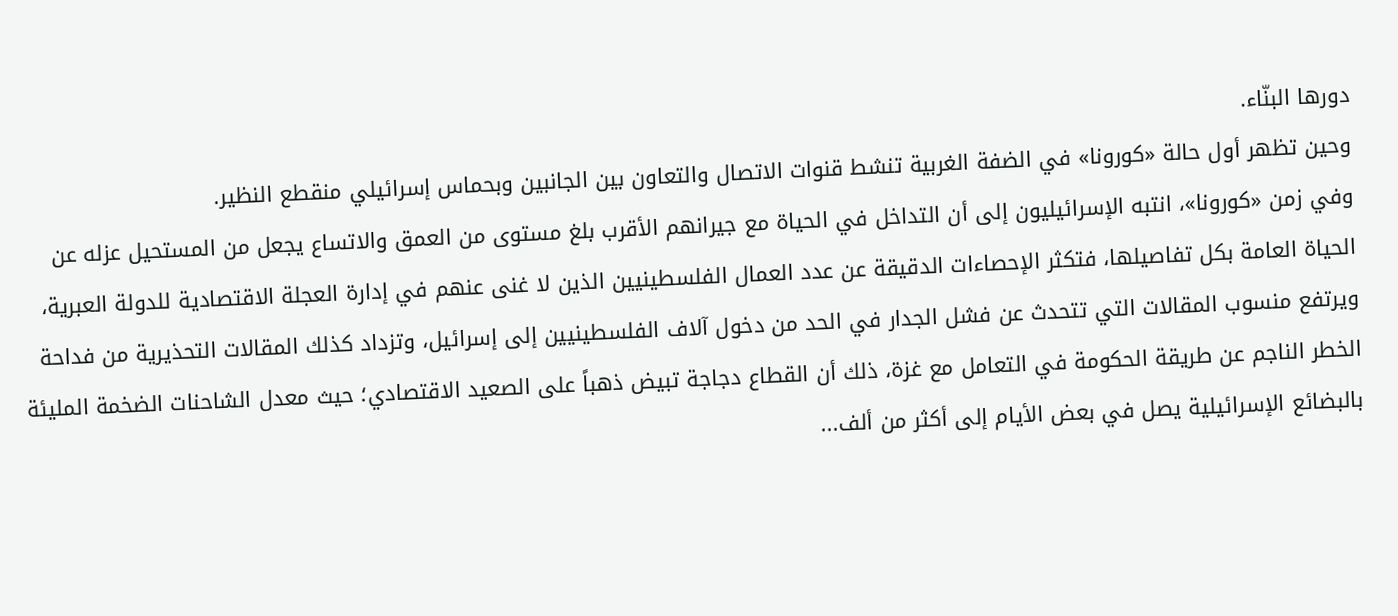دورها البنّاء.
وحين تظهر أول حالة «كورونا» في الضفة الغربية تنشط قنوات الاتصال والتعاون بين الجانبين وبحماس إسرائيلي منقطع النظير.
وفي زمن «كورونا»، انتبه الإسرائيليون إلى أن التداخل في الحياة مع جيرانهم الأقرب بلغ مستوى من العمق والاتساع يجعل من المستحيل عزله عن الحياة العامة بكل تفاصيلها، فتكثر الإحصاءات الدقيقة عن عدد العمال الفلسطينيين الذين لا غنى عنهم في إدارة العجلة الاقتصادية للدولة العبرية، ويرتفع منسوب المقالات التي تتحدث عن فشل الجدار في الحد من دخول آلاف الفلسطينيين إلى إسرائيل، وتزداد كذلك المقالات التحذيرية من فداحة الخطر الناجم عن طريقة الحكومة في التعامل مع غزة، ذلك أن القطاع دجاجة تبيض ذهباً على الصعيد الاقتصادي؛ حيث معدل الشاحنات الضخمة المليئة بالبضائع الإسرائيلية يصل في بعض الأيام إلى أكثر من ألف...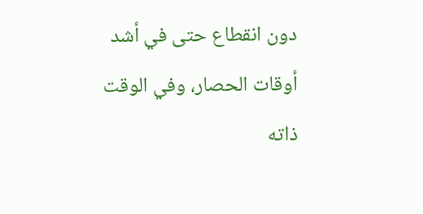دون انقطاع حتى في أشد أوقات الحصار، وفي الوقت ذاته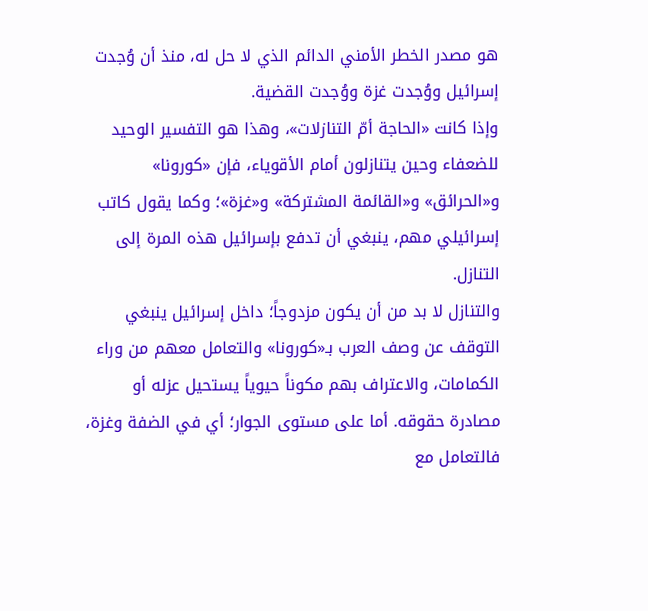هو مصدر الخطر الأمني الدائم الذي لا حل له، منذ أن وُجدت إسرائيل ووُجدت غزة ووُجدت القضية.
وإذا كانت «الحاجة أمّ التنازلات»، وهذا هو التفسير الوحيد للضعفاء وحين يتنازلون أمام الأقوياء، فإن «كورونا» و«الحرائق» و«القائمة المشتركة» و«غزة»؛ وكما يقول كاتب إسرائيلي مهم، ينبغي أن تدفع بإسرائيل هذه المرة إلى التنازل.
والتنازل لا بد من أن يكون مزدوجاً؛ داخل إسرائيل ينبغي التوقف عن وصف العرب بـ«كورونا» والتعامل معهم من وراء الكمامات، والاعتراف بهم مكوناً حيوياً يستحيل عزله أو مصادرة حقوقه. أما على مستوى الجوار؛ أي في الضفة وغزة، فالتعامل مع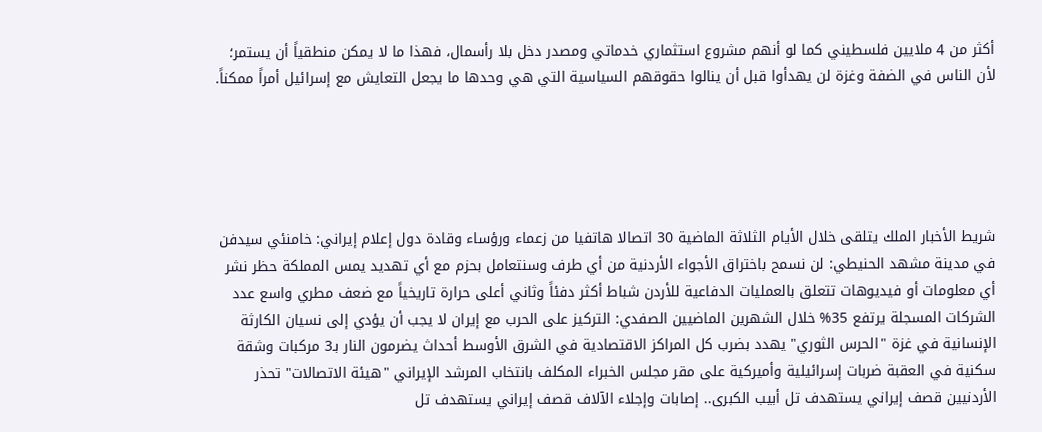أكثر من 4 ملايين فلسطيني كما لو أنهم مشروع استثماري خدماتي ومصدر دخل بلا رأسمال، فهذا ما لا يمكن منطقياً أن يستمر؛ لأن الناس في الضفة وغزة لن يهدأوا قبل أن ينالوا حقوقهم السياسية التي هي وحدها ما يجعل التعايش مع إسرائيل أمراً ممكناً.





شريط الأخبار الملك يتلقى خلال الأيام الثلاثة الماضية 30 اتصالا هاتفيا من زعماء ورؤساء وقادة دول إعلام إيراني: خامنئي سيدفن في مدينة مشهد الحنيطي: لن نسمح باختراق الأجواء الأردنية من أي طرف وسنتعامل بحزم مع أي تهديد يمس المملكة حظر نشر أي معلومات أو فيديوهات تتعلق بالعمليات الدفاعية للأردن شباط أكثر دفئاً وثاني أعلى حرارة تاريخياً مع ضعف مطري واسع عدد الشركات المسجلة يرتفع 35% خلال الشهرين الماضيين الصفدي: التركيز على الحرب مع إيران لا يجب أن يؤدي إلى نسيان الكارثة الإنسانية في غزة "الحرس الثوري" يهدد بضرب كل المراكز الاقتصادية في الشرق الأوسط أحداث يضرمون النار بـ3 مركبات وشقة سكنية في العقبة ضربات إسرائيلية وأميركية على مقر مجلس الخبراء المكلف بانتخاب المرشد الإيراني "هيئة الاتصالات" تحذر الأردنيين قصف إيراني يستهدف تل أبيب الكبرى.. إصابات وإجلاء الآلاف قصف إيراني يستهدف تل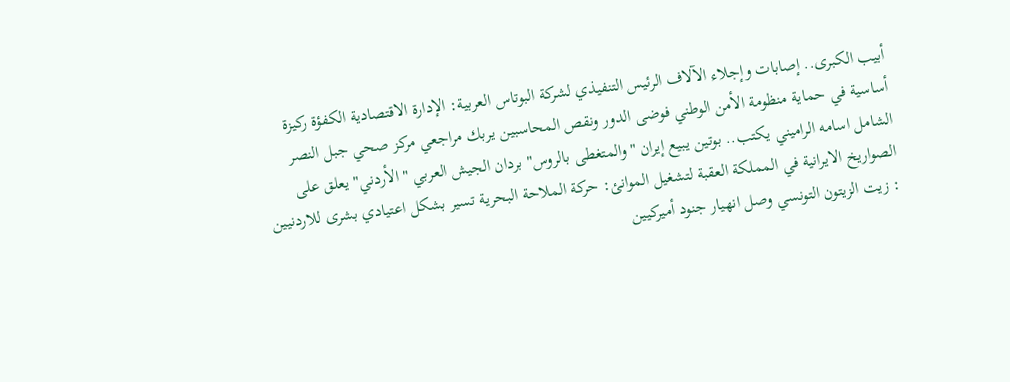أبيب الكبرى.. إصابات وإجلاء الآلاف الرئيس التنفيذي لشركة البوتاس العربية: الإدارة الاقتصادية الكفؤة ركيزة أساسية في حماية منظومة الأمن الوطني فوضى الدور ونقص المحاسبين يربك مراجعي مركز صحي جبل النصر الشامل اسامه الراميني يكتب.. بوتين يبيع إيران "والمتغطى بالروس" بردان الجيش العربي "الأردني" يعلق على الصواريخ الايرانية في المملكة العقبة لتشغيل الموانئ: حركة الملاحة البحرية تسير بشكل اعتيادي بشرى للاردنيين : زيت الزيتون التونسي وصل انهيار جنود أميركيين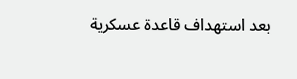بعد استهداف قاعدة عسكرية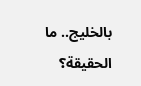بالخليج.. ما الحقيقة؟